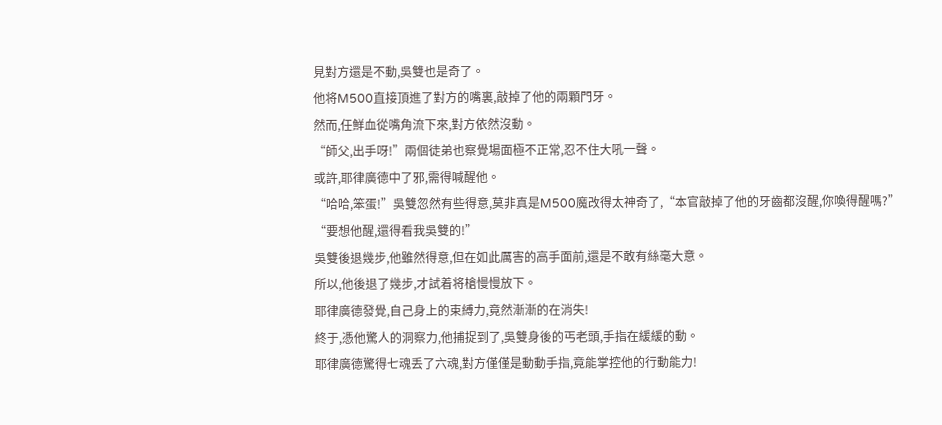見對方還是不動,吳雙也是奇了。
他将M500直接頂進了對方的嘴裏,敲掉了他的兩顆門牙。
然而,任鮮血從嘴角流下來,對方依然沒動。
“師父,出手呀!”兩個徒弟也察覺場面極不正常,忍不住大吼一聲。
或許,耶律廣德中了邪,需得喊醒他。
“哈哈,笨蛋!”吳雙忽然有些得意,莫非真是M500魔改得太神奇了,“本官敲掉了他的牙齒都沒醒,你喚得醒嗎?”
“要想他醒,還得看我吳雙的!”
吳雙後退幾步,他雖然得意,但在如此厲害的高手面前,還是不敢有絲毫大意。
所以,他後退了幾步,才試着将槍慢慢放下。
耶律廣德發覺,自己身上的束縛力,竟然漸漸的在消失!
終于,憑他驚人的洞察力,他捕捉到了,吳雙身後的丐老頭,手指在緩緩的動。
耶律廣德驚得七魂丢了六魂,對方僅僅是動動手指,竟能掌控他的行動能力!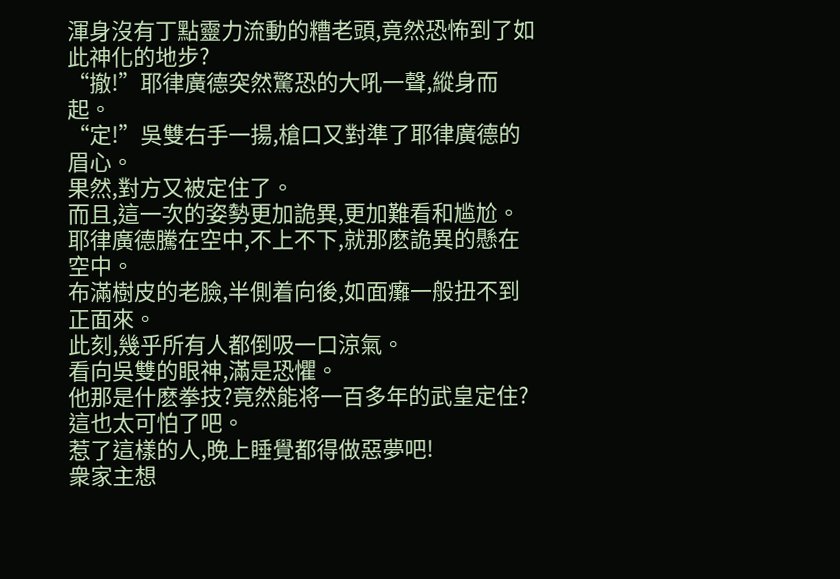渾身沒有丁點靈力流動的糟老頭,竟然恐怖到了如此神化的地步?
“撤!”耶律廣德突然驚恐的大吼一聲,縱身而起。
“定!”吳雙右手一揚,槍口又對準了耶律廣德的眉心。
果然,對方又被定住了。
而且,這一次的姿勢更加詭異,更加難看和尴尬。
耶律廣德騰在空中,不上不下,就那麽詭異的懸在空中。
布滿樹皮的老臉,半側着向後,如面癱一般扭不到正面來。
此刻,幾乎所有人都倒吸一口涼氣。
看向吳雙的眼神,滿是恐懼。
他那是什麽拳技?竟然能将一百多年的武皇定住?
這也太可怕了吧。
惹了這樣的人,晚上睡覺都得做惡夢吧!
衆家主想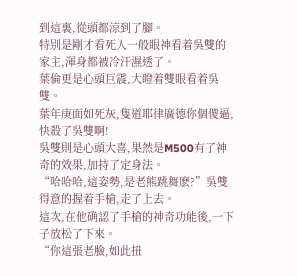到這裏,從頭都涼到了腳。
特别是剛才看死人一般眼神看着吳雙的家主,渾身都被冷汗濕透了。
葉倫更是心頭巨震,大瞪着雙眼看着吳雙。
葉年庚面如死灰,隻道耶律廣德你個傻逼,快殺了吳雙啊!
吳雙則是心頭大喜,果然是M500有了神奇的效果,加持了定身法。
“哈哈哈,這姿勢,是老熊跳舞麽?”吳雙得意的握着手槍,走了上去。
這次,在他确認了手槍的神奇功能後,一下子放松了下來。
“你這張老臉,如此扭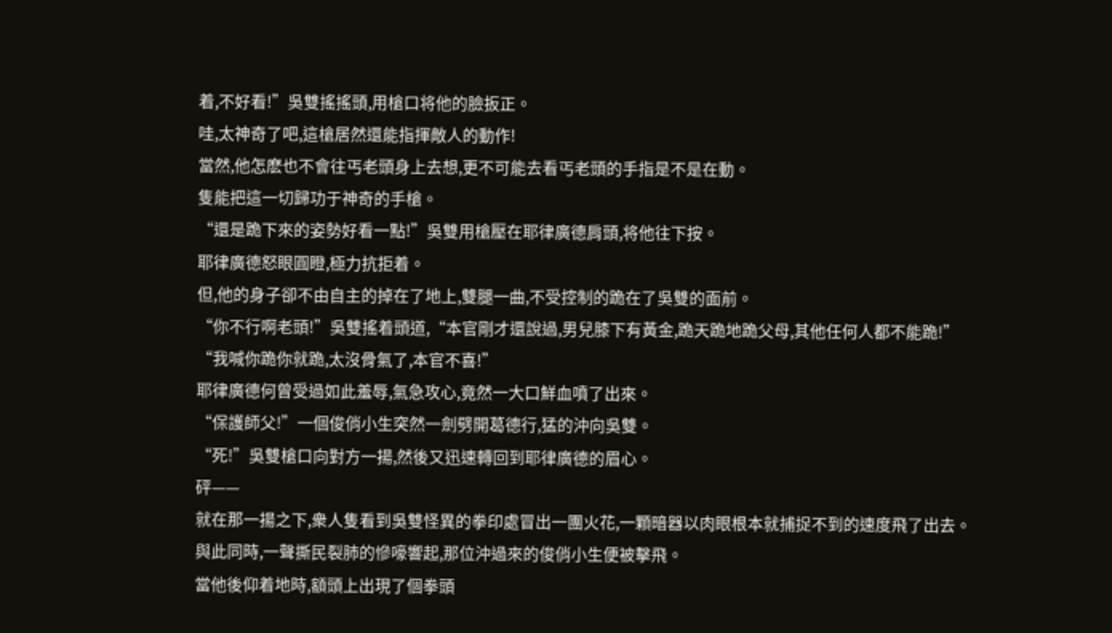着,不好看!”吳雙搖搖頭,用槍口将他的臉扳正。
哇,太神奇了吧,這槍居然還能指揮敵人的動作!
當然,他怎麽也不會往丐老頭身上去想,更不可能去看丐老頭的手指是不是在動。
隻能把這一切歸功于神奇的手槍。
“還是跪下來的姿勢好看一點!”吳雙用槍壓在耶律廣德肩頭,将他往下按。
耶律廣德怒眼圓瞪,極力抗拒着。
但,他的身子卻不由自主的掉在了地上,雙腿一曲,不受控制的跪在了吳雙的面前。
“你不行啊老頭!”吳雙搖着頭道,“本官剛才還說過,男兒膝下有黃金,跪天跪地跪父母,其他任何人都不能跪!”
“我喊你跪你就跪,太沒骨氣了,本官不喜!”
耶律廣德何曾受過如此羞辱,氣急攻心,竟然一大口鮮血噴了出來。
“保護師父!”一個俊俏小生突然一劍劈開葛德行,猛的沖向吳雙。
“死!”吳雙槍口向對方一揚,然後又迅速轉回到耶律廣德的眉心。
砰——
就在那一揚之下,衆人隻看到吳雙怪異的拳印處冒出一團火花,一顆暗器以肉眼根本就捕捉不到的速度飛了出去。
與此同時,一聲撕民裂肺的慘嚎響起,那位沖過來的俊俏小生便被擊飛。
當他後仰着地時,額頭上出現了個拳頭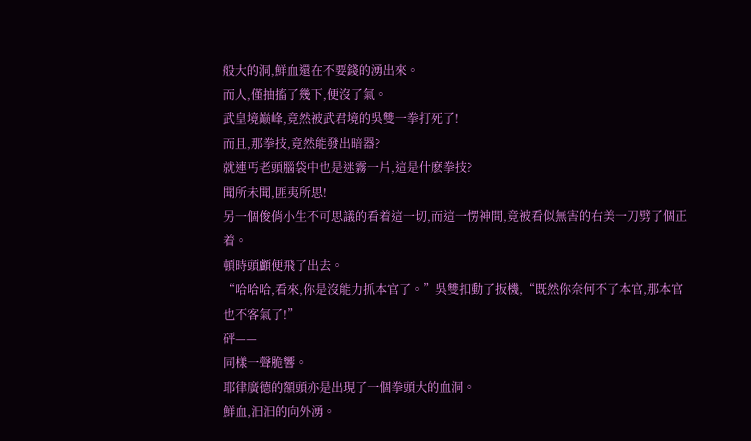般大的洞,鮮血還在不要錢的湧出來。
而人,僅抽搐了幾下,便沒了氣。
武皇境巅峰,竟然被武君境的吳雙一拳打死了!
而且,那拳技,竟然能發出暗器?
就連丐老頭腦袋中也是迷霧一片,這是什麽拳技?
聞所未聞,匪夷所思!
另一個俊俏小生不可思議的看着這一切,而這一愣神間,竟被看似無害的右美一刀劈了個正着。
頓時頭顱便飛了出去。
“哈哈哈,看來,你是沒能力抓本官了。”吳雙扣動了扳機,“既然你奈何不了本官,那本官也不客氣了!”
砰——
同樣一聲脆響。
耶律廣德的額頭亦是出現了一個拳頭大的血洞。
鮮血,汩汩的向外湧。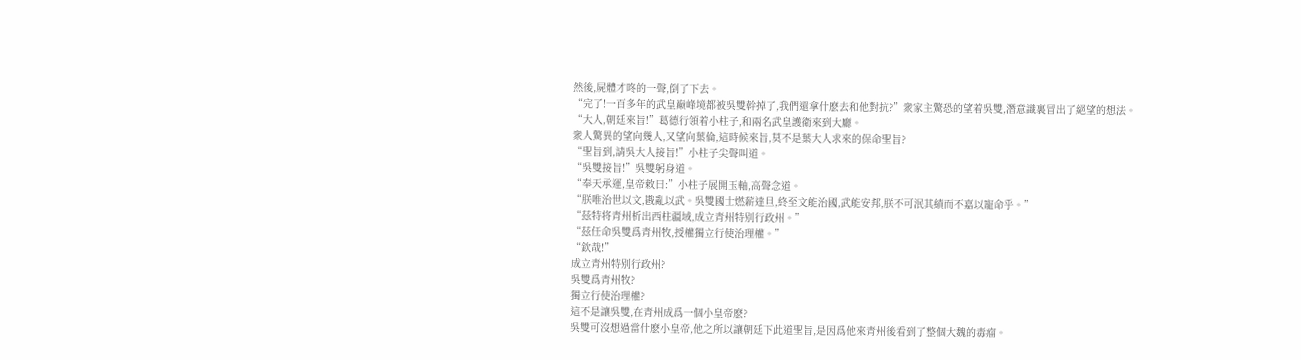然後,屍體才咚的一聲,倒了下去。
“完了!一百多年的武皇巅峰境都被吳雙幹掉了,我們還拿什麽去和他對抗?”衆家主驚恐的望着吳雙,潛意識裏冒出了絕望的想法。
“大人,朝廷來旨!”葛德行領着小柱子,和兩名武皇護衛來到大廳。
衆人驚異的望向幾人,又望向葉倫,這時候來旨,莫不是葉大人求來的保命聖旨?
“聖旨到,請吳大人接旨!”小柱子尖聲叫道。
“吳雙接旨!”吳雙躬身道。
“奉天承運,皇帝敕曰:”小柱子展開玉軸,高聲念道。
“朕唯治世以文,戡亂以武。吳雙國士燃薪達旦,終至文能治國,武能安邦,朕不可泯其績而不嘉以寵命乎。”
“茲特将青州析出西柱疆域,成立青州特别行政州。”
“茲任命吳雙爲青州牧,授權獨立行使治理權。”
“欽哉!”
成立青州特别行政州?
吳雙爲青州牧?
獨立行使治理權?
這不是讓吳雙,在青州成爲一個小皇帝麽?
吳雙可沒想過當什麽小皇帝,他之所以讓朝廷下此道聖旨,是因爲他來青州後看到了整個大魏的毒瘤。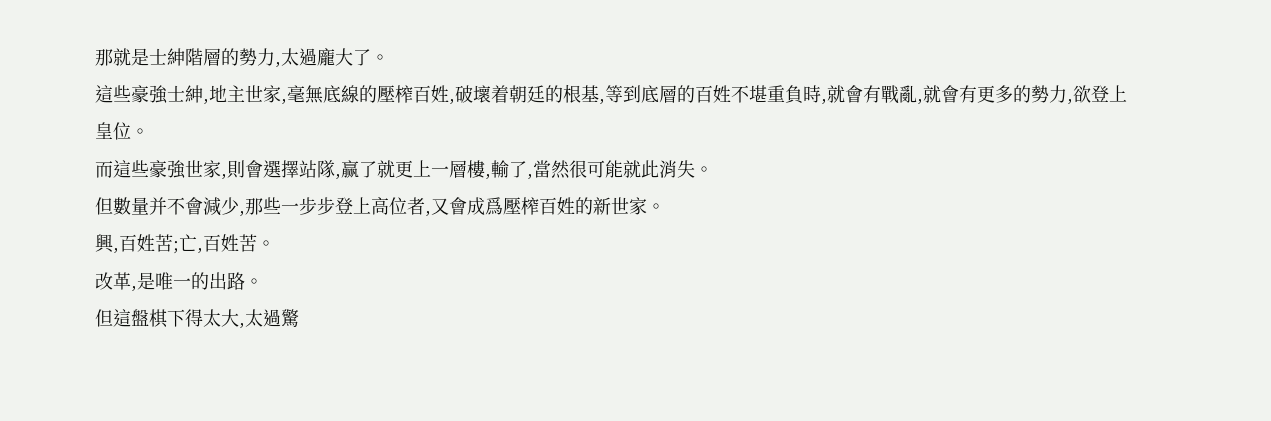那就是士紳階層的勢力,太過龐大了。
這些豪強士紳,地主世家,毫無底線的壓榨百姓,破壞着朝廷的根基,等到底層的百姓不堪重負時,就會有戰亂,就會有更多的勢力,欲登上皇位。
而這些豪強世家,則會選擇站隊,赢了就更上一層樓,輸了,當然很可能就此消失。
但數量并不會減少,那些一步步登上高位者,又會成爲壓榨百姓的新世家。
興,百姓苦;亡,百姓苦。
改革,是唯一的出路。
但這盤棋下得太大,太過驚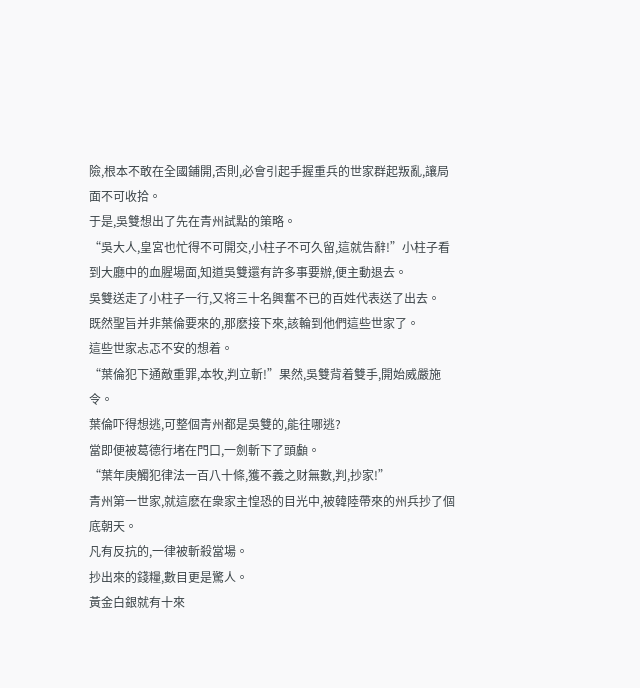險,根本不敢在全國鋪開,否則,必會引起手握重兵的世家群起叛亂,讓局面不可收拾。
于是,吳雙想出了先在青州試點的策略。
“吳大人,皇宮也忙得不可開交,小柱子不可久留,這就告辭!”小柱子看到大廳中的血腥場面,知道吳雙還有許多事要辦,便主動退去。
吳雙送走了小柱子一行,又将三十名興奮不已的百姓代表送了出去。
既然聖旨并非葉倫要來的,那麽接下來,該輪到他們這些世家了。
這些世家忐忑不安的想着。
“葉倫犯下通敵重罪,本牧,判立斬!”果然,吳雙背着雙手,開始威嚴施令。
葉倫吓得想逃,可整個青州都是吳雙的,能往哪逃?
當即便被葛德行堵在門口,一劍斬下了頭顱。
“葉年庚觸犯律法一百八十條,獲不義之财無數,判,抄家!”
青州第一世家,就這麽在衆家主惶恐的目光中,被韓陸帶來的州兵抄了個底朝天。
凡有反抗的,一律被斬殺當場。
抄出來的錢糧,數目更是驚人。
黃金白銀就有十來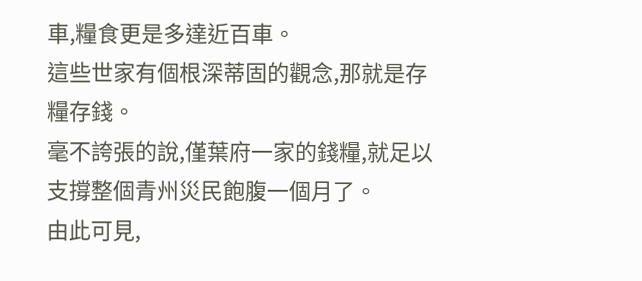車,糧食更是多達近百車。
這些世家有個根深蒂固的觀念,那就是存糧存錢。
毫不誇張的說,僅葉府一家的錢糧,就足以支撐整個青州災民飽腹一個月了。
由此可見,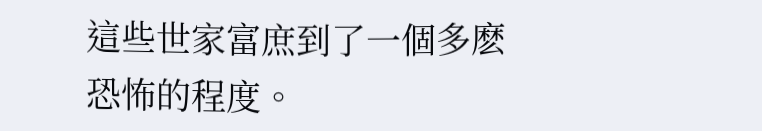這些世家富庶到了一個多麽恐怖的程度。